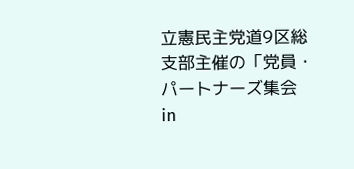立憲民主党道9区総支部主催の「党員・パートナーズ集会 in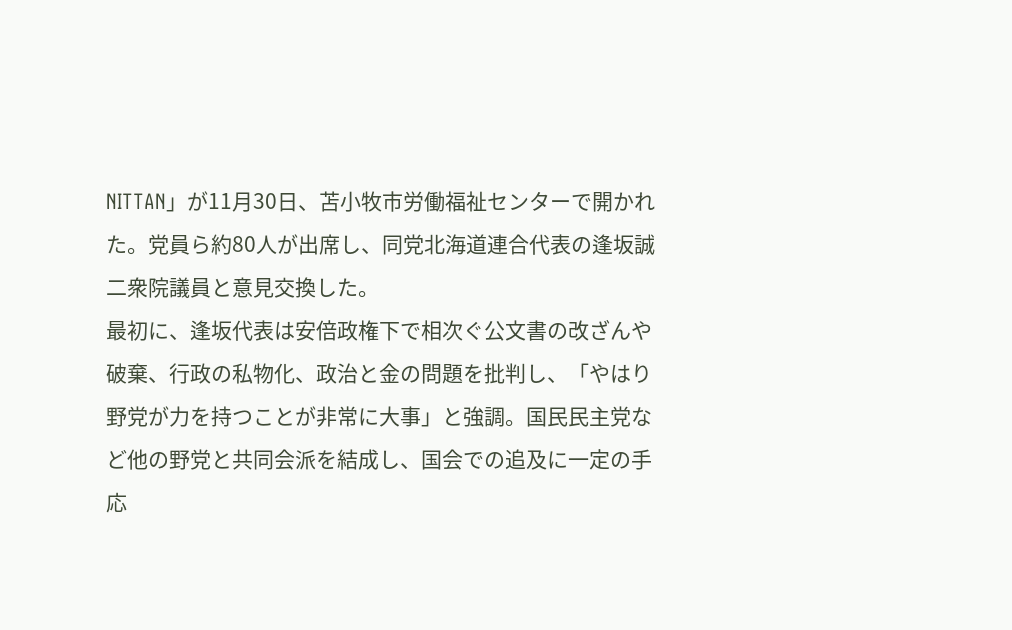NITTAN」が11月30日、苫小牧市労働福祉センターで開かれた。党員ら約80人が出席し、同党北海道連合代表の逢坂誠二衆院議員と意見交換した。
最初に、逢坂代表は安倍政権下で相次ぐ公文書の改ざんや破棄、行政の私物化、政治と金の問題を批判し、「やはり野党が力を持つことが非常に大事」と強調。国民民主党など他の野党と共同会派を結成し、国会での追及に一定の手応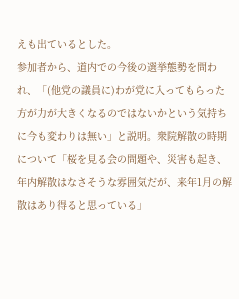えも出ているとした。
参加者から、道内での今後の選挙態勢を問われ、「(他党の議員に)わが党に入ってもらった方が力が大きくなるのではないかという気持ちに今も変わりは無い」と説明。衆院解散の時期について「桜を見る会の問題や、災害も起き、年内解散はなさそうな雰囲気だが、来年1月の解散はあり得ると思っている」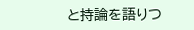と持論を語りつ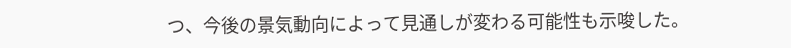つ、今後の景気動向によって見通しが変わる可能性も示唆した。